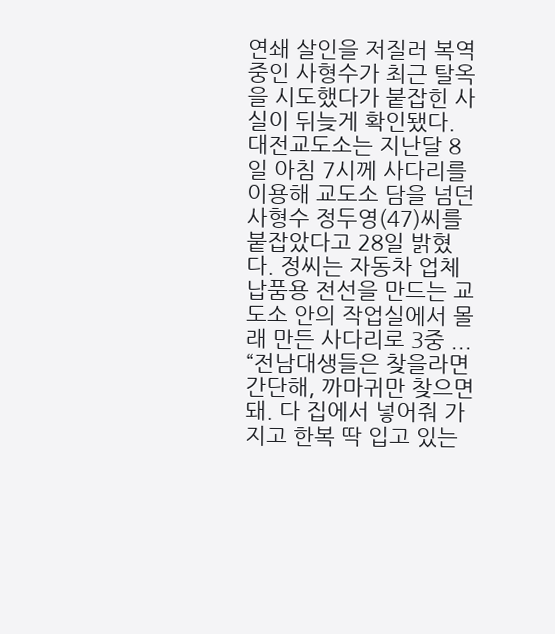연쇄 살인을 저질러 복역 중인 사형수가 최근 탈옥을 시도했다가 붙잡힌 사실이 뒤늦게 확인됐다. 대전교도소는 지난달 8일 아침 7시께 사다리를 이용해 교도소 담을 넘던 사형수 정두영(47)씨를 붙잡았다고 28일 밝혔다. 정씨는 자동차 업체 납품용 전선을 만드는 교도소 안의 작업실에서 몰래 만든 사다리로 3중 ...
“전남대생들은 찾을라면 간단해, 까마귀만 찾으면 돼. 다 집에서 넣어줘 가지고 한복 딱 입고 있는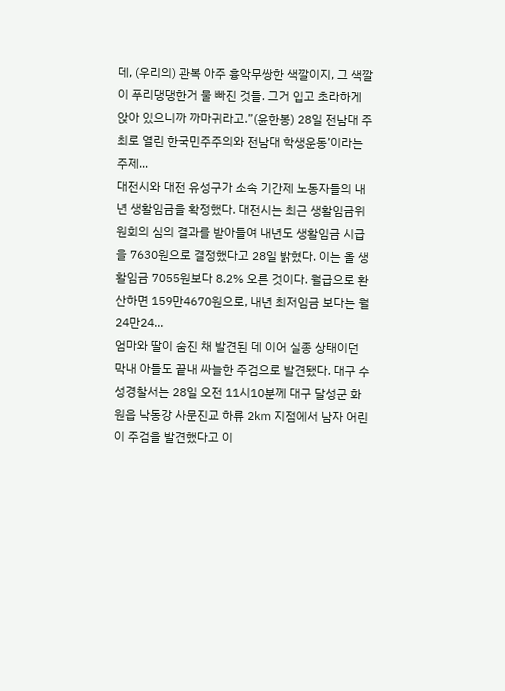데, (우리의) 관복 아주 흉악무쌍한 색깔이지, 그 색깔이 푸리댕댕한거 물 빠진 것들. 그거 입고 초라하게 앉아 있으니까 까마귀라고.”(윤한봉) 28일 전남대 주최로 열린 한국민주주의와 전남대 학생운동’이라는 주제...
대전시와 대전 유성구가 소속 기간제 노동자들의 내년 생활임금을 확정했다. 대전시는 최근 생활임금위원회의 심의 결과를 받아들여 내년도 생활임금 시급을 7630원으로 결정했다고 28일 밝혔다. 이는 올 생활임금 7055원보다 8.2% 오른 것이다. 월급으로 환산하면 159만4670원으로, 내년 최저임금 보다는 월 24만24...
엄마와 딸이 숨진 채 발견된 데 이어 실종 상태이던 막내 아들도 끝내 싸늘한 주검으로 발견됐다. 대구 수성경찰서는 28일 오전 11시10분께 대구 달성군 화원읍 낙동강 사문진교 하류 2㎞ 지점에서 남자 어린이 주검을 발견했다고 이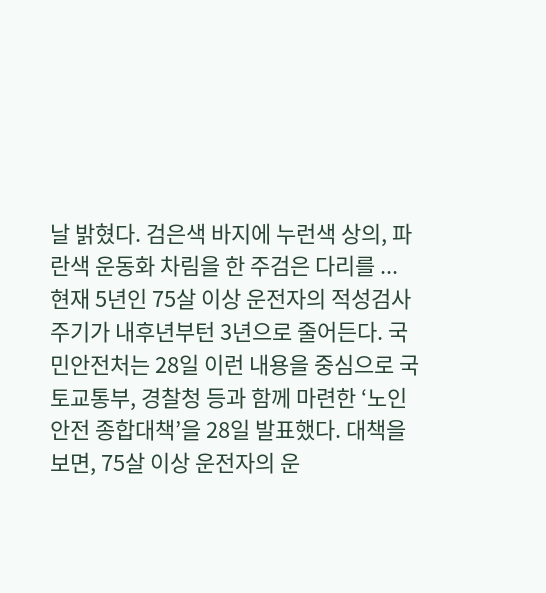날 밝혔다. 검은색 바지에 누런색 상의, 파란색 운동화 차림을 한 주검은 다리를 ...
현재 5년인 75살 이상 운전자의 적성검사 주기가 내후년부턴 3년으로 줄어든다. 국민안전처는 28일 이런 내용을 중심으로 국토교통부, 경찰청 등과 함께 마련한 ‘노인 안전 종합대책’을 28일 발표했다. 대책을 보면, 75살 이상 운전자의 운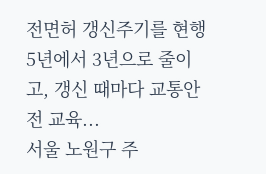전면허 갱신주기를 현행 5년에서 3년으로 줄이고, 갱신 때마다 교통안전 교육...
서울 노원구 주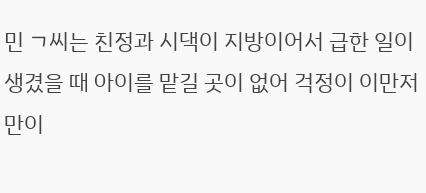민 ㄱ씨는 친정과 시댁이 지방이어서 급한 일이 생겼을 때 아이를 맡길 곳이 없어 걱정이 이만저만이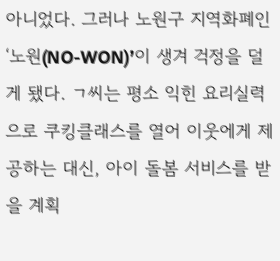아니었다. 그러나 노원구 지역화폐인 ‘노원(NO-WON)’이 생겨 걱정을 덜게 됐다. ㄱ씨는 평소 익힌 요리실력으로 쿠킹클래스를 열어 이웃에게 제공하는 대신, 아이 돌봄 서비스를 받을 계획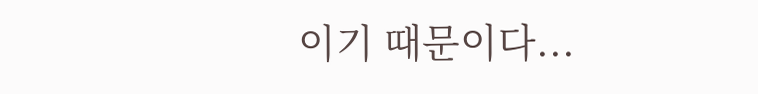이기 때문이다...